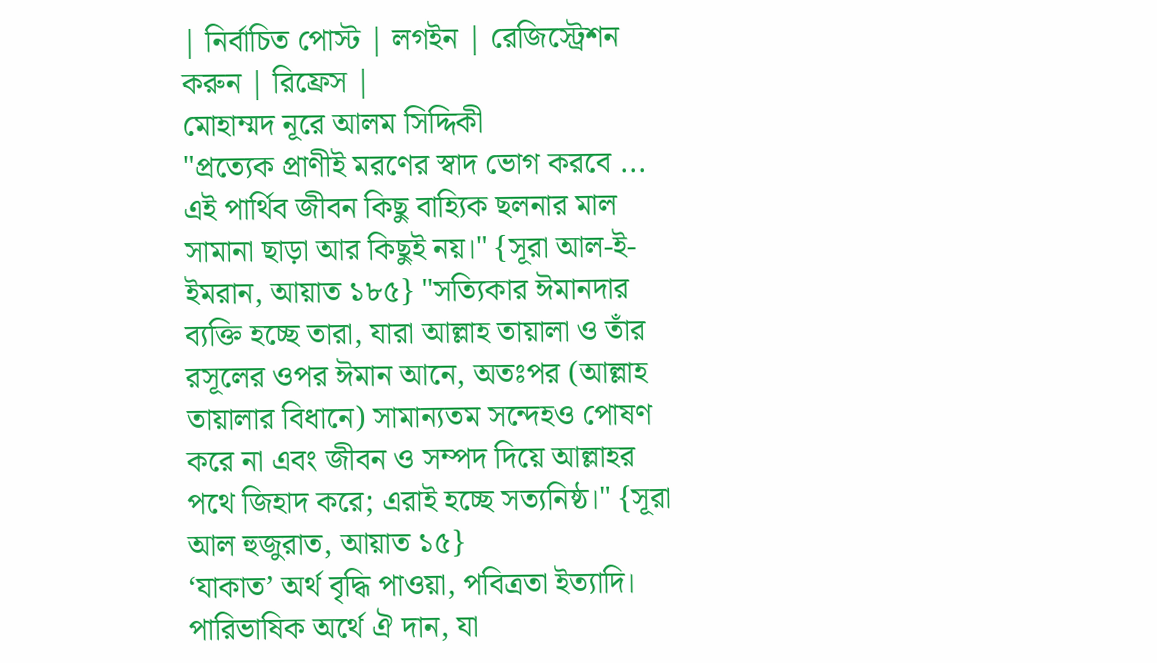| নির্বাচিত পোস্ট | লগইন | রেজিস্ট্রেশন করুন | রিফ্রেস |
মোহাম্মদ নূরে আলম সিদ্দিকী
"প্রত্যেক প্রাণীই মরণের স্বাদ ভোগ করবে ... এই পার্থিব জীবন কিছু বাহ্যিক ছলনার মাল সামানা ছাড়া আর কিছুই নয়।" {সূরা আল-ই-ইমরান, আয়াত ১৮৫} "সত্যিকার ঈমানদার ব্যক্তি হচ্ছে তারা, যারা আল্লাহ তায়ালা ও তাঁর রসূলের ওপর ঈমান আনে, অতঃপর (আল্লাহ তায়ালার বিধানে) সামান্যতম সন্দেহও পোষণ করে না এবং জীবন ও সম্পদ দিয়ে আল্লাহর পথে জিহাদ করে; এরাই হচ্ছে সত্যনিষ্ঠ।" {সূরা আল হুজুরাত, আয়াত ১৫}
‘যাকাত’ অর্থ বৃদ্ধি পাওয়া, পবিত্রতা ইত্যাদি। পারিভাষিক অর্থে ঐ দান, যা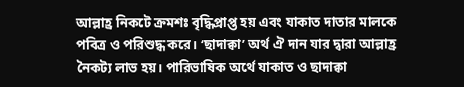আল্লাহ্র নিকটে ক্রমশঃ বৃদ্ধিপ্রাপ্ত হয় এবং যাকাত দাতার মালকে পবিত্র ও পরিশুদ্ধ করে। ‘ছাদাক্বা’ অর্থ ঐ দান যার দ্বারা আল্লাহ্র নৈকট্য লাভ হয়। পারিভাষিক অর্থে যাকাত ও ছাদাক্বা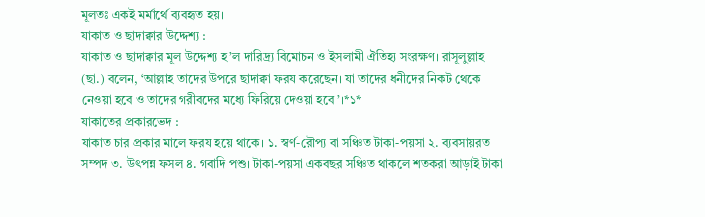মূলতঃ একই মর্মার্থে ব্যবহৃত হয়।
যাকাত ও ছাদাক্বার উদ্দেশ্য :
যাকাত ও ছাদাক্বার মূল উদ্দেশ্য হ’ল দারিদ্র্য বিমোচন ও ইসলামী ঐতিহ্য সংরক্ষণ। রাসূলুল্লাহ (ছা.) বলেন, ‘আল্লাহ তাদের উপরে ছাদাক্বা ফরয করেছেন। যা তাদের ধনীদের নিকট থেকে নেওয়া হবে ও তাদের গরীবদের মধ্যে ফিরিয়ে দেওয়া হবে’।*১*
যাকাতের প্রকারভেদ :
যাকাত চার প্রকার মালে ফরয হয়ে থাকে। ১. স্বর্ণ-রৌপ্য বা সঞ্চিত টাকা-পয়সা ২. ব্যবসায়রত সম্পদ ৩. উৎপন্ন ফসল ৪. গবাদি পশু। টাকা-পয়সা একবছর সঞ্চিত থাকলে শতকরা আড়াই টাকা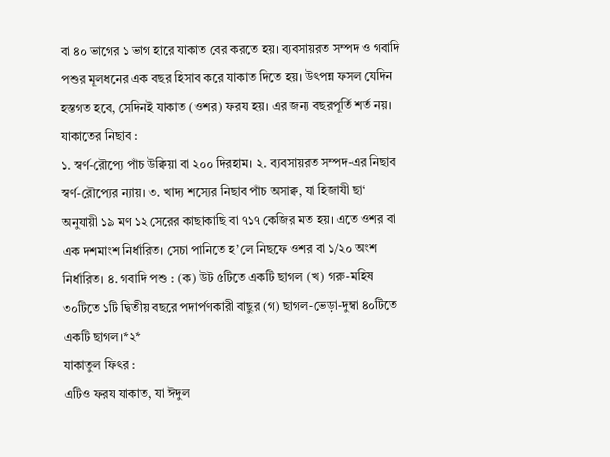বা ৪০ ভাগের ১ ভাগ হারে যাকাত বের করতে হয়। ব্যবসায়রত সম্পদ ও গবাদি পশুর মূলধনের এক বছর হিসাব করে যাকাত দিতে হয়। উৎপন্ন ফসল যেদিন হস্তগত হবে, সেদিনই যাকাত (ওশর) ফরয হয়। এর জন্য বছরপূর্তি শর্ত নয়।
যাকাতের নিছাব :
১. স্বর্ণ-রৌপ্যে পাঁচ উক্বিয়া বা ২০০ দিরহাম। ২. ব্যবসায়রত সম্পদ-এর নিছাব স্বর্ণ-রৌপ্যের ন্যায়। ৩. খাদ্য শস্যের নিছাব পাঁচ অসাক্ব, যা হিজাযী ছা‘ অনুযায়ী ১৯ মণ ১২ সেরের কাছাকাছি বা ৭১৭ কেজির মত হয়। এতে ওশর বা এক দশমাংশ নির্ধারিত। সেচা পানিতে হ’লে নিছফে ওশর বা ১/২০ অংশ নির্ধারিত। ৪. গবাদি পশু : (ক) উট ৫টিতে একটি ছাগল (খ) গরু-মহিষ ৩০টিতে ১টি দ্বিতীয় বছরে পদার্পণকারী বাছুর (গ) ছাগল-ভেড়া-দুম্বা ৪০টিতে একটি ছাগল।*২*
যাকাতুল ফিৎর :
এটিও ফরয যাকাত, যা ঈদুল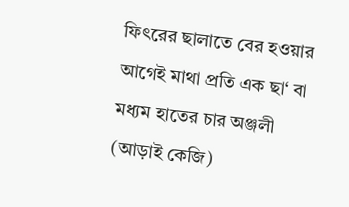ফিৎরের ছালাতে বের হওয়ার আগেই মাথা প্রতি এক ছা‘ বা মধ্যম হাতের চার অঞ্জলী (আড়াই কেজি)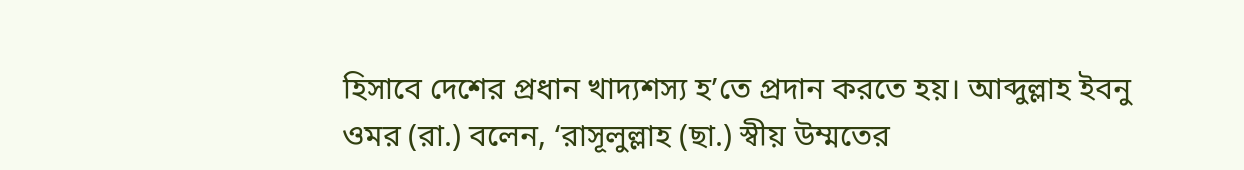হিসাবে দেশের প্রধান খাদ্যশস্য হ’তে প্রদান করতে হয়। আব্দুল্লাহ ইবনু ওমর (রা.) বলেন, ‘রাসূলুল্লাহ (ছা.) স্বীয় উম্মতের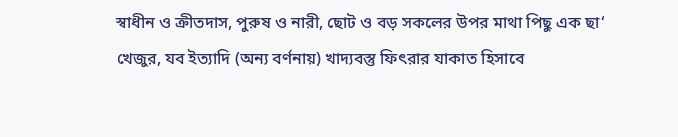স্বাধীন ও ক্রীতদাস, পুরুষ ও নারী, ছোট ও বড় সকলের উপর মাথা পিছু এক ছা‘ খেজুর, যব ইত্যাদি (অন্য বর্ণনায়) খাদ্যবস্তু ফিৎরার যাকাত হিসাবে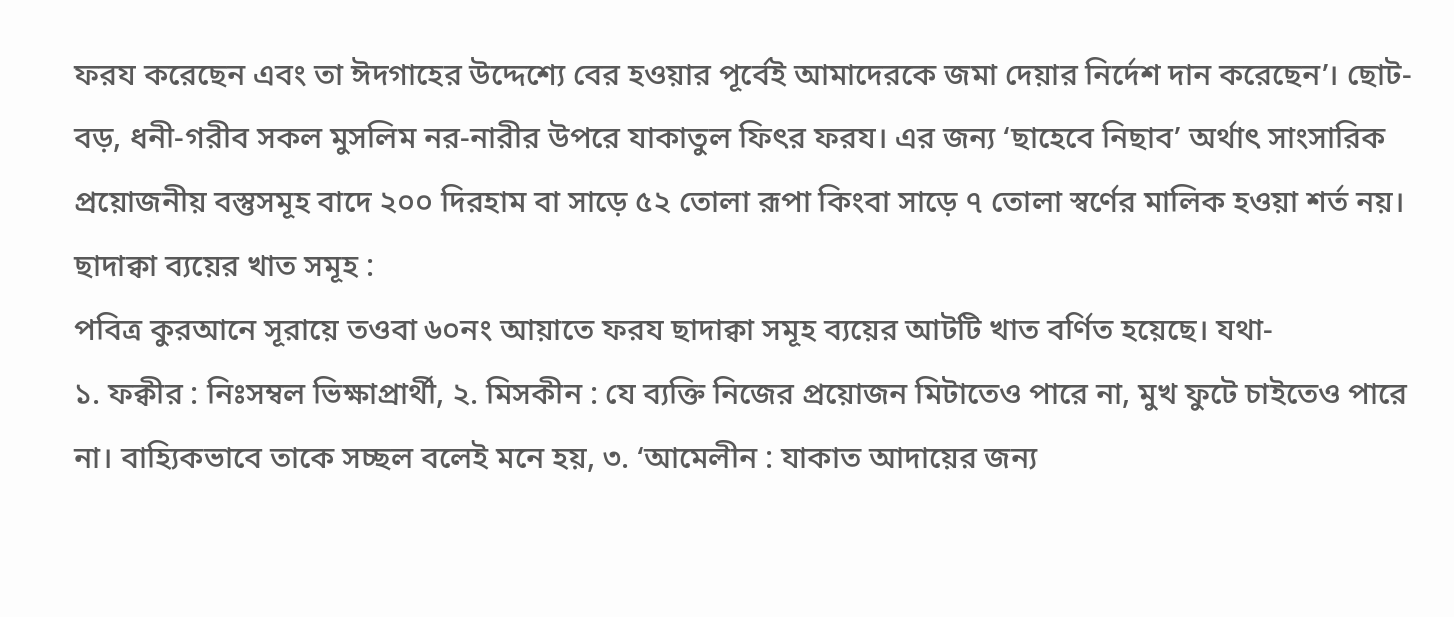ফরয করেছেন এবং তা ঈদগাহের উদ্দেশ্যে বের হওয়ার পূর্বেই আমাদেরকে জমা দেয়ার নির্দেশ দান করেছেন’। ছোট-বড়, ধনী-গরীব সকল মুসলিম নর-নারীর উপরে যাকাতুল ফিৎর ফরয। এর জন্য ‘ছাহেবে নিছাব’ অর্থাৎ সাংসারিক প্রয়োজনীয় বস্তুসমূহ বাদে ২০০ দিরহাম বা সাড়ে ৫২ তোলা রূপা কিংবা সাড়ে ৭ তোলা স্বর্ণের মালিক হওয়া শর্ত নয়।
ছাদাক্বা ব্যয়ের খাত সমূহ :
পবিত্র কুরআনে সূরায়ে তওবা ৬০নং আয়াতে ফরয ছাদাক্বা সমূহ ব্যয়ের আটটি খাত বর্ণিত হয়েছে। যথা-
১. ফক্বীর : নিঃসম্বল ভিক্ষাপ্রার্থী, ২. মিসকীন : যে ব্যক্তি নিজের প্রয়োজন মিটাতেও পারে না, মুখ ফুটে চাইতেও পারে না। বাহ্যিকভাবে তাকে সচ্ছল বলেই মনে হয়, ৩. ‘আমেলীন : যাকাত আদায়ের জন্য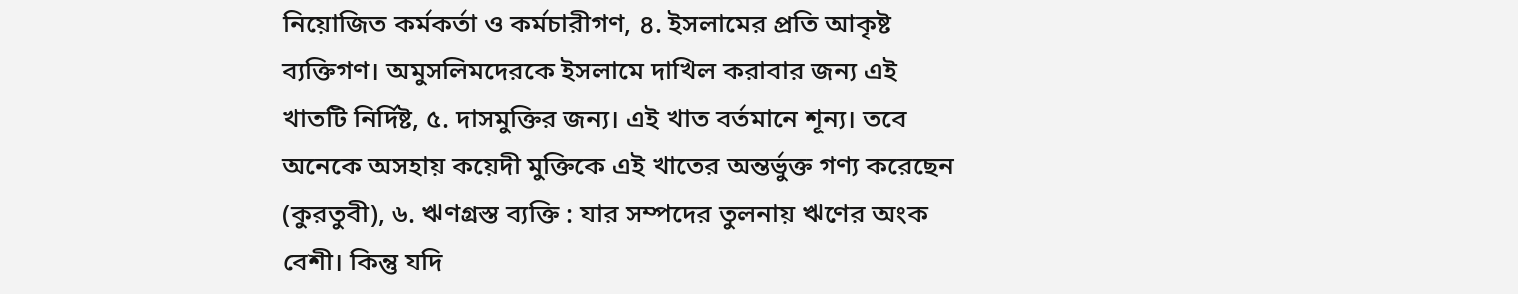নিয়োজিত কর্মকর্তা ও কর্মচারীগণ, ৪. ইসলামের প্রতি আকৃষ্ট ব্যক্তিগণ। অমুসলিমদেরকে ইসলামে দাখিল করাবার জন্য এই খাতটি নির্দিষ্ট, ৫. দাসমুক্তির জন্য। এই খাত বর্তমানে শূন্য। তবে অনেকে অসহায় কয়েদী মুক্তিকে এই খাতের অন্তর্ভুক্ত গণ্য করেছেন (কুরতুবী), ৬. ঋণগ্রস্ত ব্যক্তি : যার সম্পদের তুলনায় ঋণের অংক বেশী। কিন্তু যদি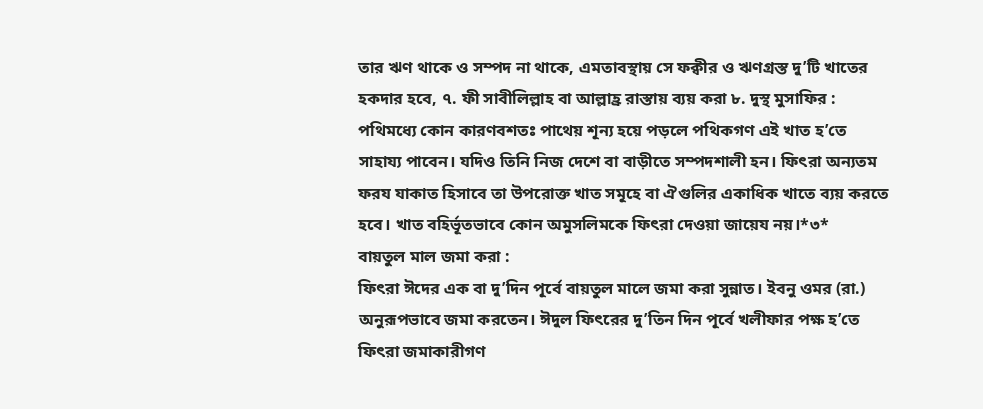তার ঋণ থাকে ও সম্পদ না থাকে, এমতাবস্থায় সে ফক্বীর ও ঋণগ্রস্ত দু’টি খাতের হকদার হবে, ৭. ফী সাবীলিল্লাহ বা আল্লাহ্র রাস্তায় ব্যয় করা ৮. দুস্থ মুসাফির : পথিমধ্যে কোন কারণবশতঃ পাথেয় শূন্য হয়ে পড়লে পথিকগণ এই খাত হ’তে সাহায্য পাবেন। যদিও তিনি নিজ দেশে বা বাড়ীতে সম্পদশালী হন। ফিৎরা অন্যতম ফরয যাকাত হিসাবে তা উপরোক্ত খাত সমূহে বা ঐগুলির একাধিক খাতে ব্যয় করতে হবে। খাত বহির্ভূতভাবে কোন অমুসলিমকে ফিৎরা দেওয়া জায়েয নয়।*৩*
বায়তুল মাল জমা করা :
ফিৎরা ঈদের এক বা দু’দিন পূর্বে বায়তুল মালে জমা করা সুন্নাত। ইবনু ওমর (রা.) অনুরূপভাবে জমা করতেন। ঈদুল ফিৎরের দু’তিন দিন পূর্বে খলীফার পক্ষ হ’তে ফিৎরা জমাকারীগণ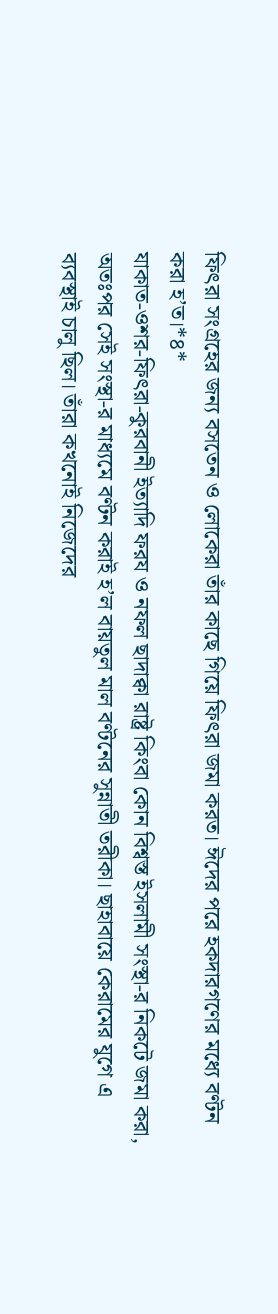ফিৎরা সংগ্রহের জন্য বসতেন ও লোকেরা তাঁর কাছে গিয়ে ফিৎরা জমা করত। ঈদের পরে হকদারগণের মধ্যে বণ্টন করা হ’ত।*৪*
যাকাত-ওশর-ফিৎরা-কুরবানী ইত্যাদি ফরয ও নফল ছাদাক্বা রাষ্ট্র কিংবা কোন বিশ্বস্ত ইসলামী সংস্থা-র নিকটে জমা করা, অতঃপর সেই সংস্থা-র মাধ্যমে বণ্টন করাই হ’ল বায়তুল মাল বণ্টনের সুন্নাতী তরীকা। ছাহাবায়ে কেরামের যুগে এ ব্যবস্থাই চালু ছিল। তাঁরা কখনোই নিজেদের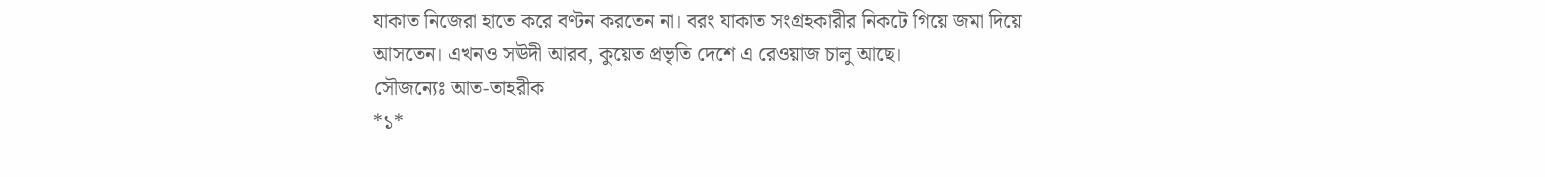যাকাত নিজেরা হাতে করে বণ্টন করতেন না। বরং যাকাত সংগ্রহকারীর নিকটে গিয়ে জমা দিয়ে আসতেন। এখনও সঊদী আরব, কুয়েত প্রভৃতি দেশে এ রেওয়াজ চালু আছে।
সৌজন্যেঃ আত-তাহরীক
*১*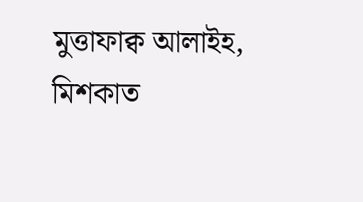মুত্তাফাক্ব আলাইহ, মিশকাত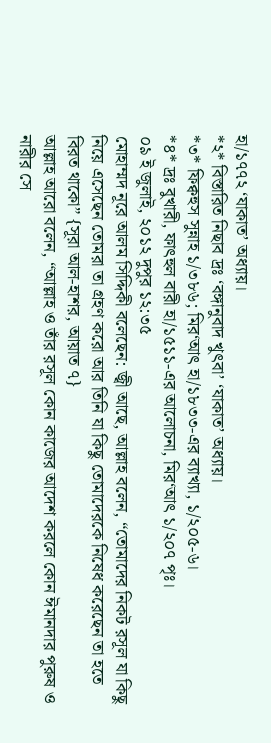হা/১৭৭২ ‘যাকাত’ অধ্যায়।
*২* বিস্তারিত নিছাব দ্রঃ ‘বঙ্গানুবাদ খুৎবা’ ‘যাকাত’ অধ্যায়।
*৩* ফিক্বহুস সুন্নাহ ১/৩৮৬; মির‘আৎ হা/১৮৩৩-এর ব্যাখ্যা, ১/২০৫-৬।
*৪* দ্রঃ বুখারী, ফাৎহুল বারী হা/১৫১১-এর আলোচনা, মির‘আৎ ১/২০৭ পৃঃ।
০৯ ই জুলাই, ২০১২ দুপুর ১২:৩৫
মোহাম্মদ নূরে আলম সিদ্দিকী বলেছেন: জ্বী আছে, আল্লাহ বলেন, “তোমাদের নিকট রসূল যা কিছু নিয়ে এসেছেন তোমরা তা গ্রহণ করো আর তিনি যা কিছু তোমাদেরকে নিষেধ করেছেন তা হতে বিরত থাকো” {সূরা আল-হাশর, আয়াত ৭}
আল্লাহ আরো বলেন, “আল্লাহ ও তাঁর রসূল কোন কাজের আদেশ করলে কোন ঈমানদার পুরুষ ও নারীর সে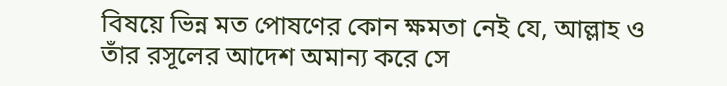বিষয়ে ভিন্ন মত পোষণের কোন ক্ষমতা নেই যে, আল্লাহ ও তাঁর রসূলের আদেশ অমান্য করে সে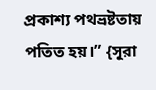প্রকাশ্য পথভ্রষ্টতায় পতিত হয়।” {সূরা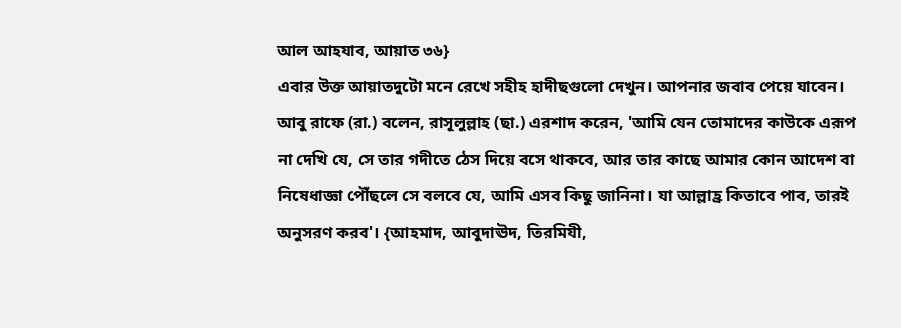আল আহযাব, আয়াত ৩৬}
এবার উক্ত আয়াতদুটো মনে রেখে সহীহ হাদীছগুলো দেখুন। আপনার জবাব পেয়ে যাবেন।
আবু রাফে (রা.) বলেন, রাসূলুল্লাহ (ছা.) এরশাদ করেন, 'আমি যেন তোমাদের কাউকে এরূপ না দেখি যে, সে তার গদীতে ঠেস দিয়ে বসে থাকবে, আর তার কাছে আমার কোন আদেশ বা নিষেধাজ্ঞা পৌঁছলে সে বলবে যে, আমি এসব কিছু জানিনা। যা আল্লাহ্র কিতাবে পাব, তারই অনুসরণ করব'। {আহমাদ, আবুদাঊদ, তিরমিযী,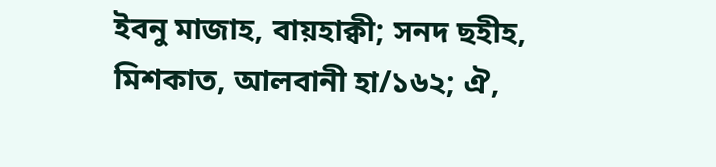ইবনু মাজাহ, বায়হাক্বী; সনদ ছহীহ, মিশকাত, আলবানী হা/১৬২; ঐ,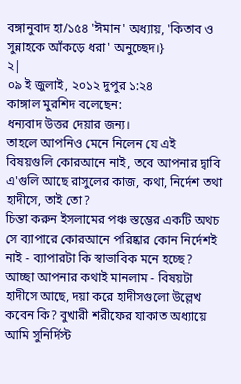বঙ্গানুবাদ হা/১৫৪ 'ঈমান' অধ্যায়, 'কিতাব ও সুন্নাহকে আঁকড়ে ধরা' অনুচ্ছেদ।}
২|
০৯ ই জুলাই, ২০১২ দুপুর ১:২৪
কাঙ্গাল মুরশিদ বলেছেন:
ধন্যবাদ উত্তর দেয়ার জন্য।
তাহলে আপনিও মেনে নিলেন যে এই বিষয়গুলি কোরআনে নাই, তবে আপনার দ্বাবি এ'গুলি আছে রাসুলের কাজ, কথা, নির্দেশ তথা হাদীসে, তাই তো?
চিন্তা করুন ইসলামের পঞ্চ স্তম্ভের একটি অথচ সে ব্যাপারে কোরআনে পরিষ্কার কোন নির্দেশই নাই - ব্যাপারটা কি স্বাভাবিক মনে হচ্ছে?
আচ্ছা আপনার কথাই মানলাম - বিষয়টা হাদীসে আছে, দয়া করে হাদীসগুলো উল্লেখ কবেন কি? বুখারী শরীফের যাকাত অধ্যায়ে আমি সুনির্দিস্ট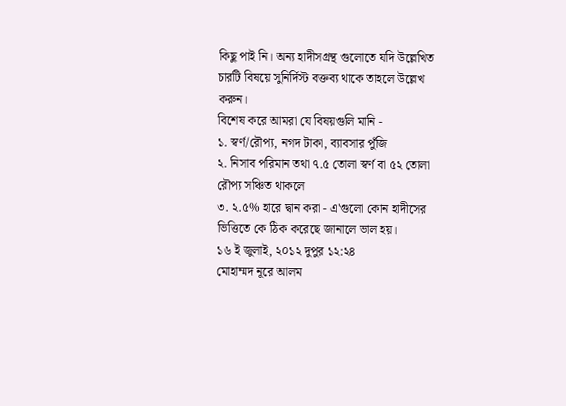কিছু পাই নি। অন্য হাদীসগ্রন্থ গুলোতে যদি উল্লেখিত চারটি বিষয়ে সুনির্দিস্ট বক্তব্য থাকে তাহলে উল্লেখ করুন।
বিশেষ করে আমরা যে বিষয়গুলি মানি -
১. স্বর্ণ/রৌপ্য, নগদ টাকা, ব্যাবসার পুঁজি
২. নিসাব পরিমান তথা ৭.৫ তোলা স্বর্ণ বা ৫২ তোলা রৌপ্য সঞ্চিত থাকলে
৩. ২.৫% হারে দ্বান করা - এ'গুলো কোন হাদীসের ভিত্তিতে কে ঠিক করেছে জানালে ভাল হয়।
১৬ ই জুলাই, ২০১২ দুপুর ১২:২৪
মোহাম্মদ নূরে আলম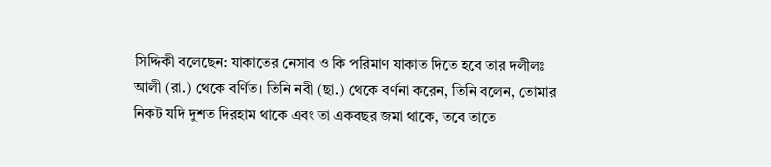সিদ্দিকী বলেছেন: যাকাতের নেসাব ও কি পরিমাণ যাকাত দিতে হবে তার দলীলঃ
আলী (রা.) থেকে বর্ণিত। তিনি নবী (ছা.) থেকে বর্ণনা করেন, তিনি বলেন, তোমার নিকট যদি দুশত দিরহাম থাকে এবং তা একবছর জমা থাকে, তবে তাতে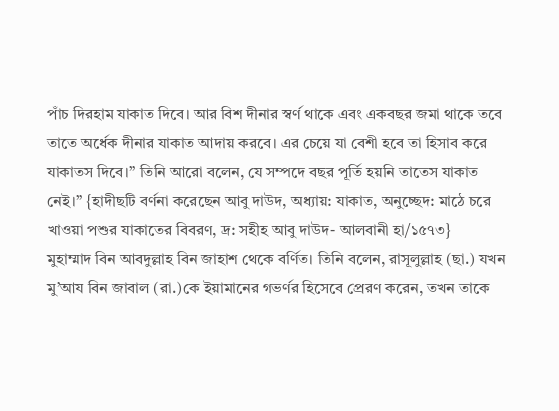পাঁচ দিরহাম যাকাত দিবে। আর বিশ দীনার স্বর্ণ থাকে এবং একবছর জমা থাকে তবে তাতে অর্ধেক দীনার যাকাত আদায় করবে। এর চেয়ে যা বেশী হবে তা হিসাব করে যাকাতস দিবে।” তিনি আরো বলেন, যে সম্পদে বছর পূর্তি হয়নি তাতেস যাকাত নেই।” {হাদীছটি বর্ণনা করেছেন আবু দাউদ, অধ্যায়: যাকাত, অনুচ্ছেদ: মাঠে চরে খাওয়া পশুর যাকাতের বিবরণ, দ্র: সহীহ আবু দাউদ- আলবানী হা/১৫৭৩}
মুহাম্মাদ বিন আবদুল্লাহ বিন জাহাশ থেকে বর্ণিত। তিনি বলেন, রাসূলুল্লাহ (ছা.) যখন মু’আয বিন জাবাল (রা.)কে ইয়ামানের গভর্ণর হিসেবে প্রেরণ করেন, তখন তাকে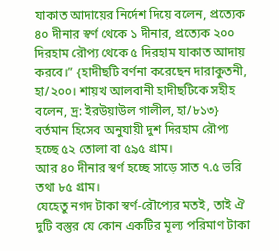যাকাত আদায়ের নির্দেশ দিয়ে বলেন, প্রত্যেক ৪০ দীনার স্বর্ণ থেকে ১ দীনার, প্রত্যেক ২০০ দিরহাম রৌপ্য থেকে ৫ দিরহাম যাকাত আদায় করবে।” {হাদীছটি বর্ণনা করেছেন দারাকুতনী, হা/২০০। শায়খ আলবানী হাদীছটিকে সহীহ বলেন, দ্র: ইরউয়াউল গালীল, হা/৮১৩}
বর্তমান হিসেব অনুযায়ী দুশ দিরহাম রৌপ্য হচ্ছে ৫২ তোলা বা ৫৯৫ গ্রাম।
আর ৪০ দীনার স্বর্ণ হচ্ছে সাড়ে সাত ৭.৫ ভরি তথা ৮৫ গ্রাম।
যেহেতু নগদ টাকা স্বর্ণ-রৌপ্যের মতই, তাই ঐ দুটি বস্তুর যে কোন একটির মূল্য পরিমাণ টাকা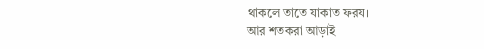থাকলে তাতে যাকাত ফরয।
আর শতকরা আড়াই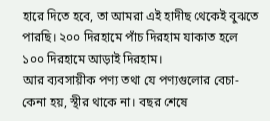হারে দিতে হবে, তা আমরা এই হাদীছ থেকেই বুঝতে পারছি। ২০০ দিরহামে পাঁচ দিরহাম যাকাত হলে ১০০ দিরহামে আড়াই দিরহাম।
আর ব্যবসায়ীক পণ্য তথা যে পণ্যগুলোর বেচা-কেনা হয়, স্থীর থাকে না। বছর শেষে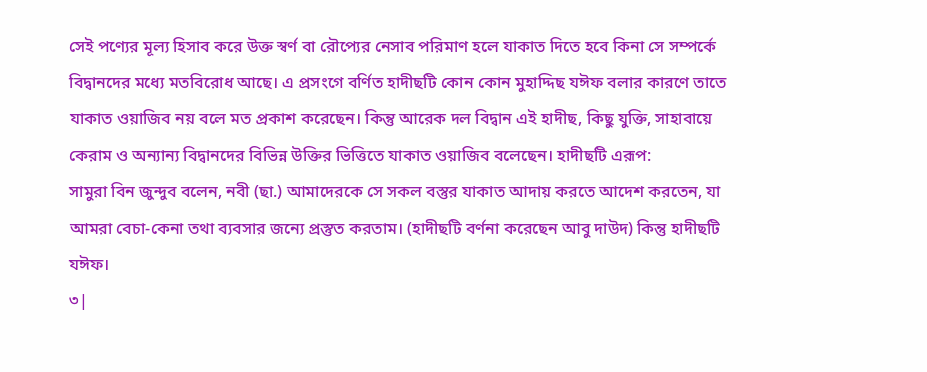সেই পণ্যের মূল্য হিসাব করে উক্ত স্বর্ণ বা রৌপ্যের নেসাব পরিমাণ হলে যাকাত দিতে হবে কিনা সে সম্পর্কে বিদ্বানদের মধ্যে মতবিরোধ আছে। এ প্রসংগে বর্ণিত হাদীছটি কোন কোন মুহাদ্দিছ যঈফ বলার কারণে তাতে যাকাত ওয়াজিব নয় বলে মত প্রকাশ করেছেন। কিন্তু আরেক দল বিদ্বান এই হাদীছ, কিছু যুক্তি, সাহাবায়ে কেরাম ও অন্যান্য বিদ্বানদের বিভিন্ন উক্তির ভিত্তিতে যাকাত ওয়াজিব বলেছেন। হাদীছটি এরূপ:
সামুরা বিন জুন্দুব বলেন, নবী (ছা.) আমাদেরকে সে সকল বস্তুর যাকাত আদায় করতে আদেশ করতেন, যা আমরা বেচা-কেনা তথা ব্যবসার জন্যে প্রস্তুত করতাম। (হাদীছটি বর্ণনা করেছেন আবু দাউদ) কিন্তু হাদীছটি যঈফ।
৩|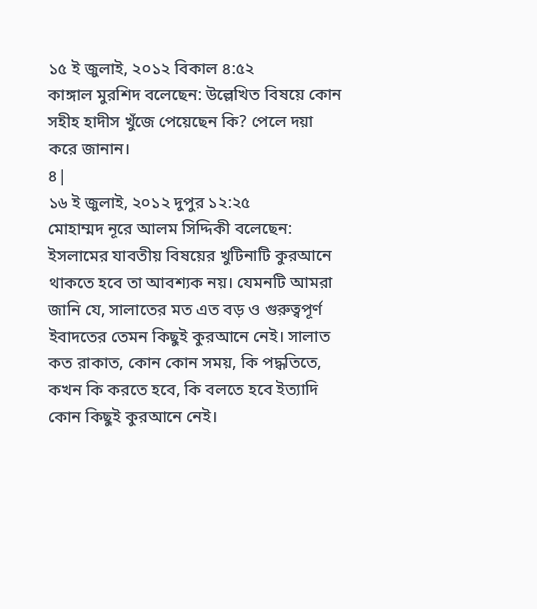১৫ ই জুলাই, ২০১২ বিকাল ৪:৫২
কাঙ্গাল মুরশিদ বলেছেন: উল্লেখিত বিষয়ে কোন সহীহ হাদীস খুঁজে পেয়েছেন কি? পেলে দয়া করে জানান।
৪|
১৬ ই জুলাই, ২০১২ দুপুর ১২:২৫
মোহাম্মদ নূরে আলম সিদ্দিকী বলেছেন: ইসলামের যাবতীয় বিষয়ের খুটিনাটি কুরআনে থাকতে হবে তা আবশ্যক নয়। যেমনটি আমরা জানি যে, সালাতের মত এত বড় ও গুরুত্বপূর্ণ ইবাদতের তেমন কিছুই কুরআনে নেই। সালাত কত রাকাত, কোন কোন সময়, কি পদ্ধতিতে, কখন কি করতে হবে, কি বলতে হবে ইত্যাদি কোন কিছুই কুরআনে নেই।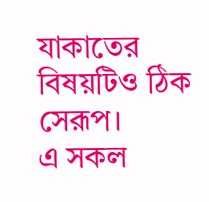যাকাতের বিষয়টিও ঠিক সেরূপ।
এ সকল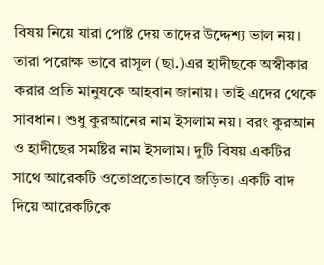বিষয় নিয়ে যারা পোষ্ট দেয় তাদের উদ্দেশ্য ভাল নয়। তারা পরোক্ষ ভাবে রাসূল (ছা.)এর হাদীছকে অস্বীকার করার প্রতি মানুষকে আহবান জানায়। তাই এদের থেকে সাবধান। শুধু কুরআনের নাম ইসলাম নয়। বরং কুরআন ও হাদীছের সমষ্টির নাম ইসলাম। দুটি বিষয় একটির সাথে আরেকটি ওতোপ্রতোভাবে জড়িত। একটি বাদ দিয়ে আরেকটিকে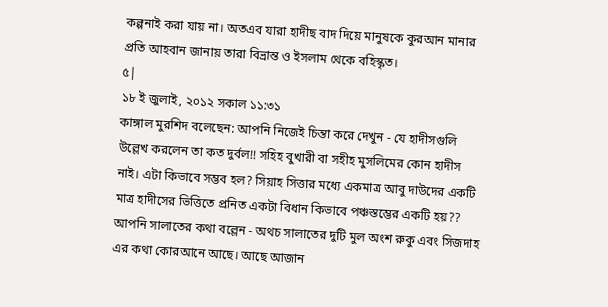কল্পনাই করা যায় না। অতএব যারা হাদীছ বাদ দিয়ে মানুষকে কুরআন মানার প্রতি আহবান জানায় তারা বিভ্রান্ত ও ইসলাম থেকে বহিস্কৃত।
৫|
১৮ ই জুলাই, ২০১২ সকাল ১১:৩১
কাঙ্গাল মুরশিদ বলেছেন: আপনি নিজেই চিন্তা করে দেখুন - যে হাদীসগুলি উল্লেখ করলেন তা কত দুর্বল!! সহিহ বুখারী বা সহীহ মুসলিমের কোন হাদীস নাই। এটা কিভাবে সম্ভব হল? সিয়াহ সিত্তার মধ্যে একমাত্র আবু দাউদের একটি মাত্র হাদীসের ভিত্তিতে প্রনিত একটা বিধান কিভাবে পঞ্চস্তম্ভের একটি হয়??
আপনি সালাতের কথা বল্লেন - অথচ সালাতের দুটি মুল অংশ রুকু এবং সিজদাহ এর কথা কোরআনে আছে। আছে আজান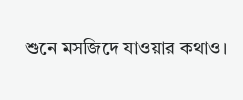শুনে মসজিদে যাওয়ার কথাও।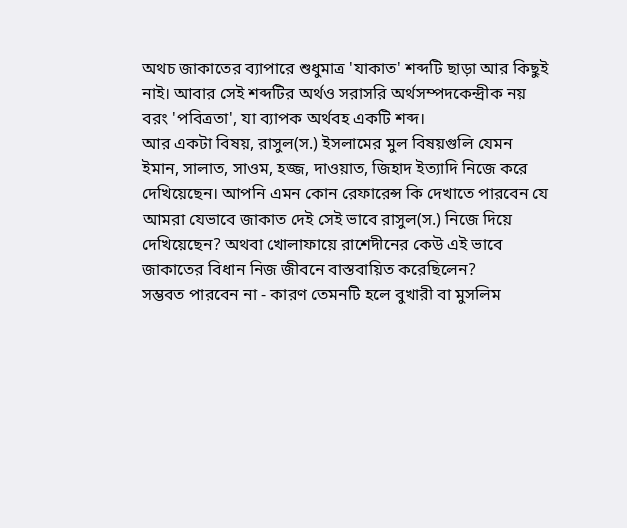অথচ জাকাতের ব্যাপারে শুধুমাত্র 'যাকাত' শব্দটি ছাড়া আর কিছুই নাই। আবার সেই শব্দটির অর্থও সরাসরি অর্থসম্পদকেন্দ্রীক নয় বরং 'পবিত্রতা', যা ব্যাপক অর্থবহ একটি শব্দ।
আর একটা বিষয়, রাসুল(স.) ইসলামের মুল বিষয়গুলি যেমন ইমান, সালাত, সাওম, হজ্জ, দাওয়াত, জিহাদ ইত্যাদি নিজে করে দেখিয়েছেন। আপনি এমন কোন রেফারেন্স কি দেখাতে পারবেন যে আমরা যেভাবে জাকাত দেই সেই ভাবে রাসুল(স.) নিজে দিয়ে দেখিয়েছেন? অথবা খোলাফায়ে রাশেদীনের কেউ এই ভাবে জাকাতের বিধান নিজ জীবনে বাস্তবায়িত করেছিলেন?
সম্ভবত পারবেন না - কারণ তেমনটি হলে বুখারী বা মুসলিম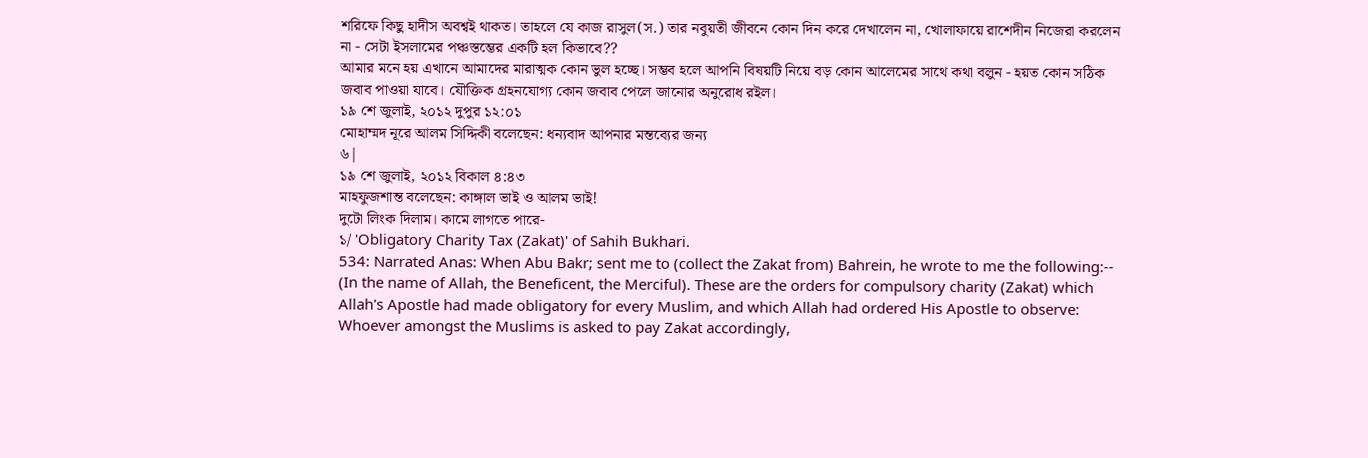শরিফে কিছু হাদীস অবশ্বই থাকত। তাহলে যে কাজ রাসুল(স.) তার নবুয়তী জীবনে কোন দিন করে দেখালেন না, খোলাফায়ে রাশেদীন নিজেরা করলেন না - সেটা ইসলামের পঞ্চস্তম্ভের একটি হল কিভাবে??
আমার মনে হয় এখানে আমাদের মারাত্মক কোন ভুল হচ্ছে। সম্ভব হলে আপনি বিষয়টি নিয়ে বড় কোন আলেমের সাথে কথা বলুন - হয়ত কোন সঠিক জবাব পাওয়া যাবে। যৌক্তিক গ্রহনযোগ্য কোন জবাব পেলে জানোর অনুরোধ রইল।
১৯ শে জুলাই, ২০১২ দুপুর ১২:০১
মোহাম্মদ নূরে আলম সিদ্দিকী বলেছেন: ধন্যবাদ আপনার মন্তব্যের জন্য
৬|
১৯ শে জুলাই, ২০১২ বিকাল ৪:৪৩
মাহফুজশান্ত বলেছেন: কাঙ্গাল ভাই ও আলম ভাই!
দুটো লিংক দিলাম। কামে লাগতে পারে-
১/ 'Obligatory Charity Tax (Zakat)' of Sahih Bukhari.
534: Narrated Anas: When Abu Bakr; sent me to (collect the Zakat from) Bahrein, he wrote to me the following:-- (In the name of Allah, the Beneficent, the Merciful). These are the orders for compulsory charity (Zakat) which Allah's Apostle had made obligatory for every Muslim, and which Allah had ordered His Apostle to observe: Whoever amongst the Muslims is asked to pay Zakat accordingly,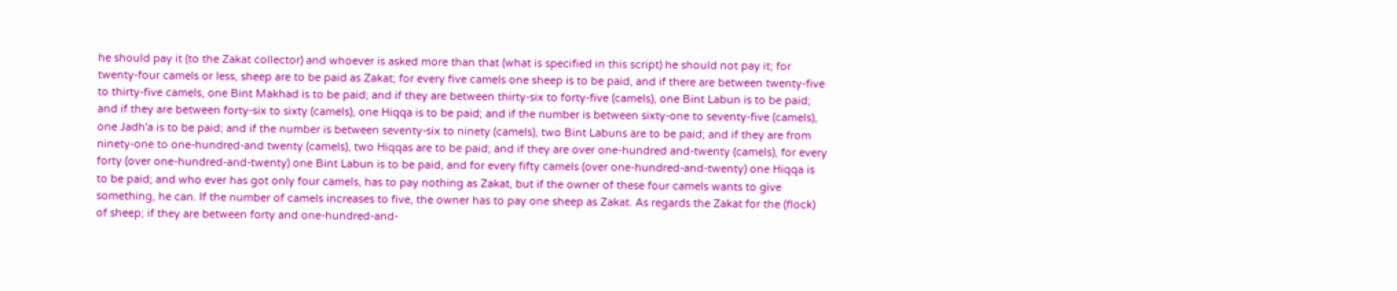he should pay it (to the Zakat collector) and whoever is asked more than that (what is specified in this script) he should not pay it; for twenty-four camels or less, sheep are to be paid as Zakat; for every five camels one sheep is to be paid, and if there are between twenty-five to thirty-five camels, one Bint Makhad is to be paid; and if they are between thirty-six to forty-five (camels), one Bint Labun is to be paid; and if they are between forty-six to sixty (camels), one Hiqqa is to be paid; and if the number is between sixty-one to seventy-five (camels), one Jadh'a is to be paid; and if the number is between seventy-six to ninety (camels), two Bint Labuns are to be paid; and if they are from ninety-one to one-hundred-and twenty (camels), two Hiqqas are to be paid; and if they are over one-hundred and-twenty (camels), for every forty (over one-hundred-and-twenty) one Bint Labun is to be paid, and for every fifty camels (over one-hundred-and-twenty) one Hiqqa is to be paid; and who ever has got only four camels, has to pay nothing as Zakat, but if the owner of these four camels wants to give something, he can. If the number of camels increases to five, the owner has to pay one sheep as Zakat. As regards the Zakat for the (flock) of sheep; if they are between forty and one-hundred-and-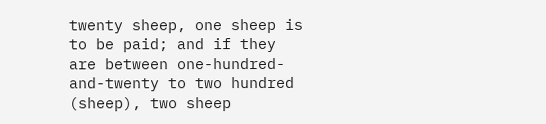twenty sheep, one sheep is to be paid; and if they are between one-hundred-and-twenty to two hundred (sheep), two sheep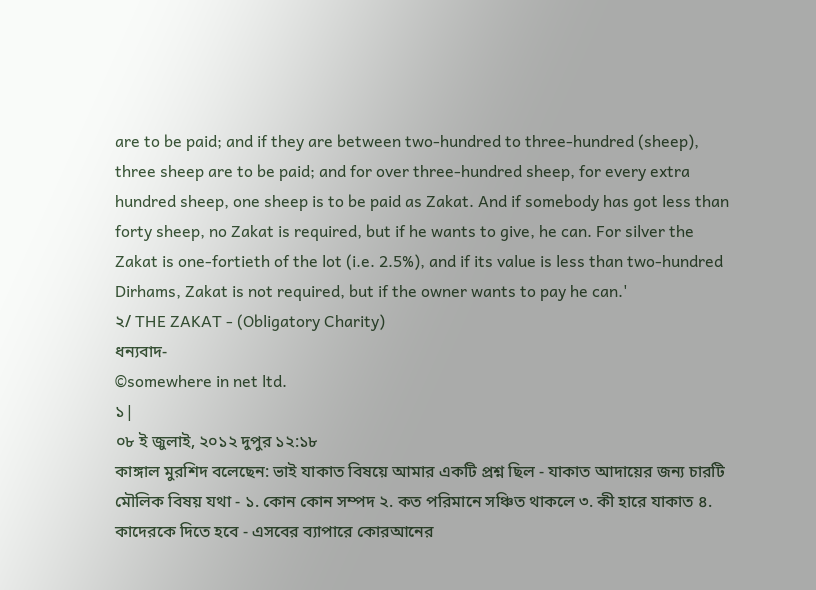are to be paid; and if they are between two-hundred to three-hundred (sheep), three sheep are to be paid; and for over three-hundred sheep, for every extra hundred sheep, one sheep is to be paid as Zakat. And if somebody has got less than forty sheep, no Zakat is required, but if he wants to give, he can. For silver the Zakat is one-fortieth of the lot (i.e. 2.5%), and if its value is less than two-hundred Dirhams, Zakat is not required, but if the owner wants to pay he can.'
২/ THE ZAKAT - (Obligatory Charity)
ধন্যবাদ-
©somewhere in net ltd.
১|
০৮ ই জুলাই, ২০১২ দুপুর ১২:১৮
কাঙ্গাল মুরশিদ বলেছেন: ভাই যাকাত বিষয়ে আমার একটি প্রশ্ন ছিল - যাকাত আদায়ের জন্য চারটি মৌলিক বিষয় যথা - ১. কোন কোন সম্পদ ২. কত পরিমানে সঞ্চিত থাকলে ৩. কী হারে যাকাত ৪. কাদেরকে দিতে হবে - এসবের ব্যাপারে কোরআনের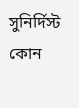সুনির্দিস্ট কোন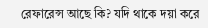রেফারেন্স আছে কি? যদি থাকে দয়া করে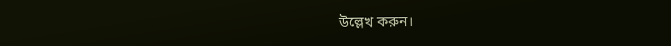উল্লেখ করুন।